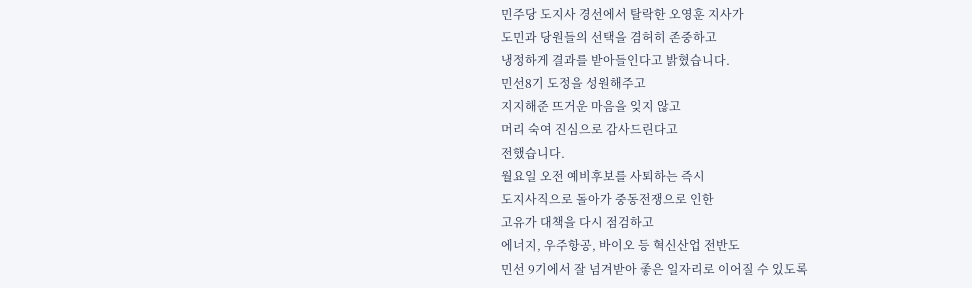민주당 도지사 경선에서 탈락한 오영훈 지사가
도민과 당원들의 선택을 겸허히 존중하고
냉정하게 결과를 받아들인다고 밝혔습니다.
민선8기 도정을 성원해주고
지지해준 뜨거운 마음을 잊지 않고
머리 숙여 진심으로 감사드린다고
전했습니다.
월요일 오전 예비후보를 사퇴하는 즉시
도지사직으로 돌아가 중동전쟁으로 인한
고유가 대책을 다시 점검하고
에너지, 우주항공, 바이오 등 혁신산업 전반도
민선 9기에서 잘 넘겨받아 좋은 일자리로 이어질 수 있도록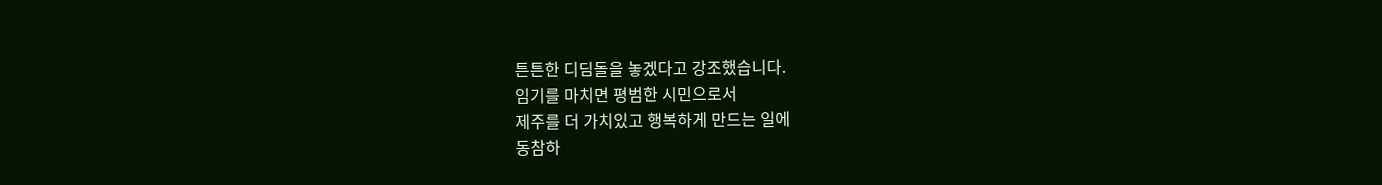튼튼한 디딤돌을 놓겠다고 강조했습니다.
임기를 마치면 평범한 시민으로서
제주를 더 가치있고 행복하게 만드는 일에
동참하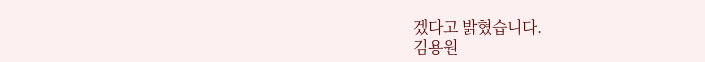겠다고 밝혔습니다.
김용원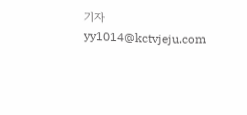기자
yy1014@kctvjeju.com